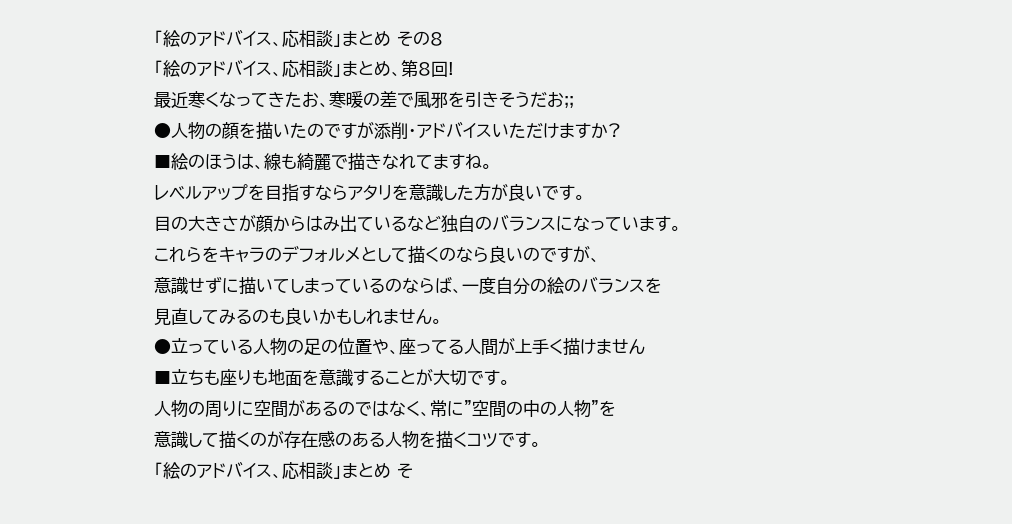「絵のアドバイス、応相談」まとめ その8
「絵のアドバイス、応相談」まとめ、第8回!
最近寒くなってきたお、寒暖の差で風邪を引きそうだお;;
●人物の顔を描いたのですが添削・アドバイスいただけますか?
■絵のほうは、線も綺麗で描きなれてますね。
レベルアップを目指すならアタリを意識した方が良いです。
目の大きさが顔からはみ出ているなど独自のバランスになっています。
これらをキャラのデフォルメとして描くのなら良いのですが、
意識せずに描いてしまっているのならば、一度自分の絵のバランスを
見直してみるのも良いかもしれません。
●立っている人物の足の位置や、座ってる人間が上手く描けません
■立ちも座りも地面を意識することが大切です。
人物の周りに空間があるのではなく、常に"空間の中の人物"を
意識して描くのが存在感のある人物を描くコツです。
「絵のアドバイス、応相談」まとめ そ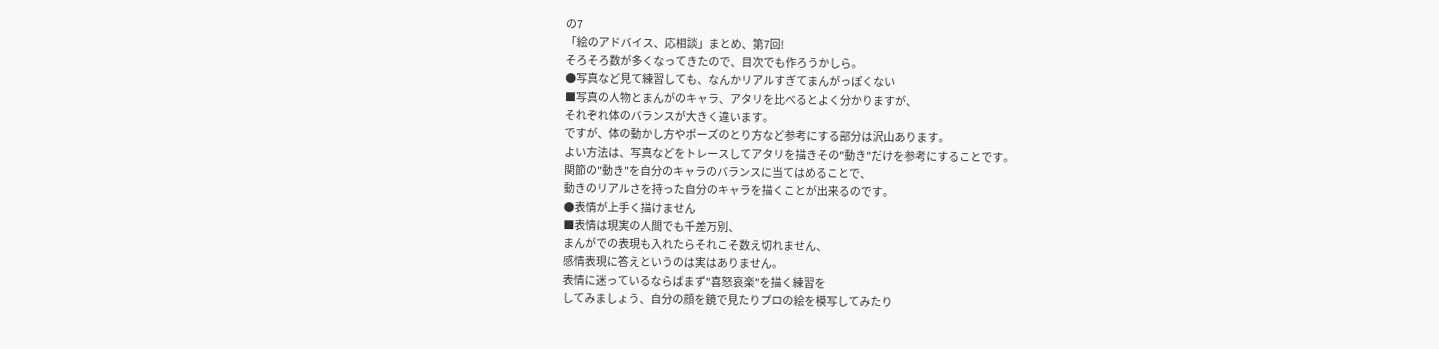の7
「絵のアドバイス、応相談」まとめ、第7回!
そろそろ数が多くなってきたので、目次でも作ろうかしら。
●写真など見て練習しても、なんかリアルすぎてまんがっぽくない
■写真の人物とまんがのキャラ、アタリを比べるとよく分かりますが、
それぞれ体のバランスが大きく違います。
ですが、体の動かし方やポーズのとり方など参考にする部分は沢山あります。
よい方法は、写真などをトレースしてアタリを描きその"動き"だけを参考にすることです。
関節の"動き"を自分のキャラのバランスに当てはめることで、
動きのリアルさを持った自分のキャラを描くことが出来るのです。
●表情が上手く描けません
■表情は現実の人間でも千差万別、
まんがでの表現も入れたらそれこそ数え切れません、
感情表現に答えというのは実はありません。
表情に迷っているならばまず"喜怒哀楽"を描く練習を
してみましょう、自分の顔を鏡で見たりプロの絵を模写してみたり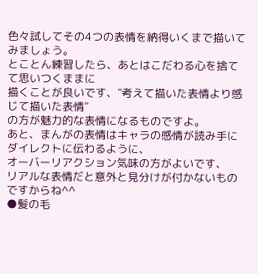色々試してその4つの表情を納得いくまで描いてみましょう。
とことん練習したら、あとはこだわる心を捨てて思いつくままに
描くことが良いです、"考えて描いた表情より感じて描いた表情"
の方が魅力的な表情になるものですよ。
あと、まんがの表情はキャラの感情が読み手にダイレクトに伝わるように、
オーバーリアクション気味の方がよいです、
リアルな表情だと意外と見分けが付かないものですからね^^
●髪の毛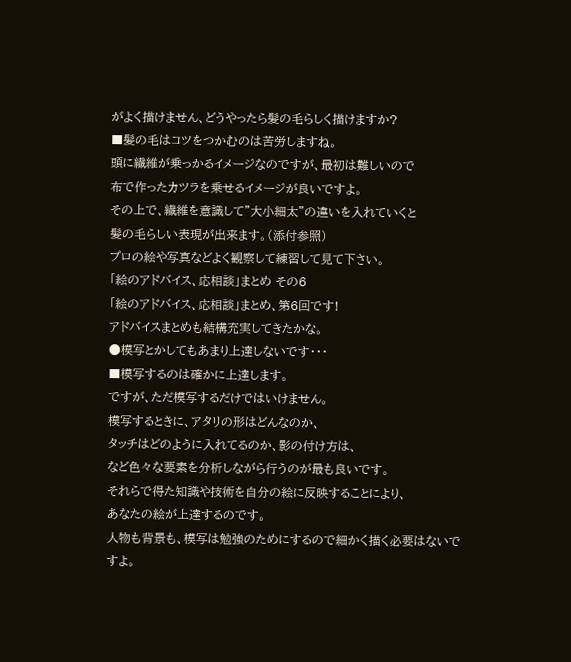がよく描けません、どうやったら髪の毛らしく描けますか?
■髪の毛はコツをつかむのは苦労しますね。
頭に繊維が乗っかるイメージなのですが、最初は難しいので
布で作ったカツラを乗せるイメージが良いですよ。
その上で、繊維を意識して"大小細太"の違いを入れていくと
髪の毛らしい表現が出来ます。(添付参照)
プロの絵や写真などよく観察して練習して見て下さい。
「絵のアドバイス、応相談」まとめ その6
「絵のアドバイス、応相談」まとめ、第6回です!
アドバイスまとめも結構充実してきたかな。
●模写とかしてもあまり上達しないです・・・
■模写するのは確かに上達します。
ですが、ただ模写するだけではいけません。
模写するときに、アタリの形はどんなのか、
タッチはどのように入れてるのか、影の付け方は、
など色々な要素を分析しながら行うのが最も良いです。
それらで得た知識や技術を自分の絵に反映することにより、
あなたの絵が上達するのです。
人物も背景も、模写は勉強のためにするので細かく描く必要はないですよ。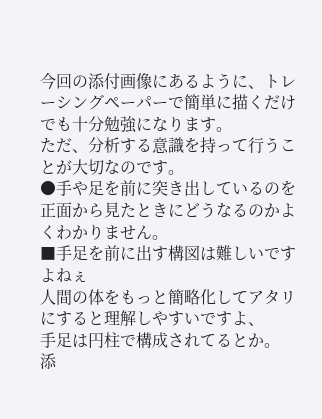今回の添付画像にあるように、トレーシングペーパーで簡単に描くだけでも十分勉強になります。
ただ、分析する意識を持って行うことが大切なのです。
●手や足を前に突き出しているのを正面から見たときにどうなるのかよくわかりません。
■手足を前に出す構図は難しいですよねぇ
人間の体をもっと簡略化してアタリにすると理解しやすいですよ、
手足は円柱で構成されてるとか。
添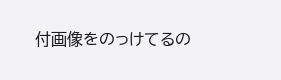付画像をのっけてるの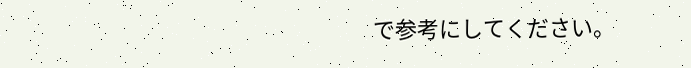で参考にしてください。